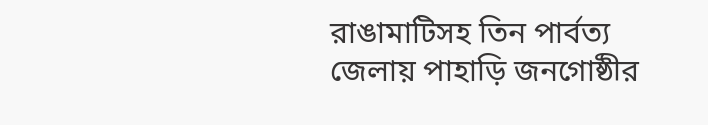রাঙামাটিসহ তিন পার্বত্য জেলায় পাহাড়ি জনগোষ্ঠীর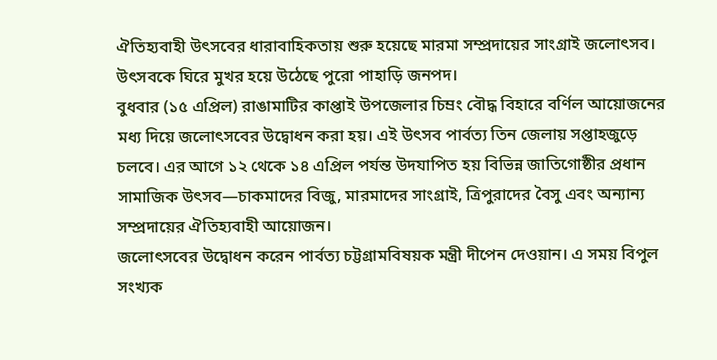ঐতিহ্যবাহী উৎসবের ধারাবাহিকতায় শুরু হয়েছে মারমা সম্প্রদায়ের সাংগ্রাই জলোৎসব। উৎসবকে ঘিরে মুখর হয়ে উঠেছে পুরো পাহাড়ি জনপদ।
বুধবার (১৫ এপ্রিল) রাঙামাটির কাপ্তাই উপজেলার চিম্রং বৌদ্ধ বিহারে বর্ণিল আয়োজনের মধ্য দিয়ে জলোৎসবের উদ্বোধন করা হয়। এই উৎসব পার্বত্য তিন জেলায় সপ্তাহজুড়ে চলবে। এর আগে ১২ থেকে ১৪ এপ্রিল পর্যন্ত উদযাপিত হয় বিভিন্ন জাতিগোষ্ঠীর প্রধান সামাজিক উৎসব—চাকমাদের বিজু, মারমাদের সাংগ্রাই, ত্রিপুরাদের বৈসু এবং অন্যান্য সম্প্রদায়ের ঐতিহ্যবাহী আয়োজন।
জলোৎসবের উদ্বোধন করেন পার্বত্য চট্টগ্রামবিষয়ক মন্ত্রী দীপেন দেওয়ান। এ সময় বিপুল সংখ্যক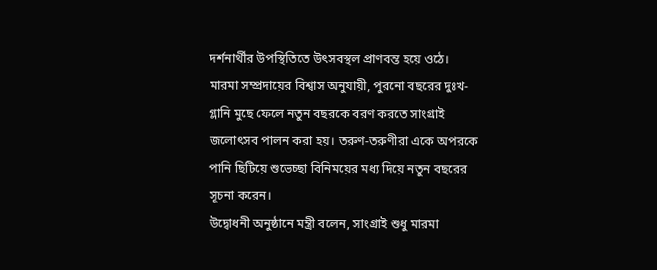দর্শনার্থীর উপস্থিতিতে উৎসবস্থল প্রাণবন্ত হয়ে ওঠে।
মারমা সম্প্রদায়ের বিশ্বাস অনুযায়ী, পুরনো বছরের দুঃখ-গ্লানি মুছে ফেলে নতুন বছরকে বরণ করতে সাংগ্রাই জলোৎসব পালন করা হয়। তরুণ-তরুণীরা একে অপরকে পানি ছিটিয়ে শুভেচ্ছা বিনিময়ের মধ্য দিয়ে নতুন বছরের সূচনা করেন।
উদ্বোধনী অনুষ্ঠানে মন্ত্রী বলেন, সাংগ্রাই শুধু মারমা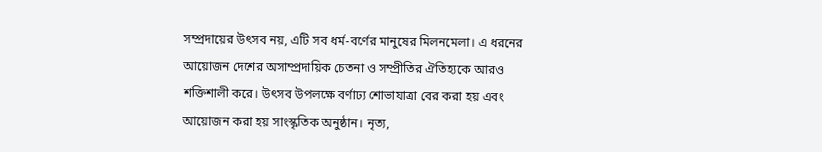সম্প্রদায়ের উৎসব নয়, এটি সব ধর্ম-বর্ণের মানুষের মিলনমেলা। এ ধরনের আয়োজন দেশের অসাম্প্রদায়িক চেতনা ও সম্প্রীতির ঐতিহ্যকে আরও শক্তিশালী করে। উৎসব উপলক্ষে বর্ণাঢ্য শোভাযাত্রা বের করা হয় এবং আয়োজন করা হয় সাংস্কৃতিক অনুষ্ঠান। নৃত্য,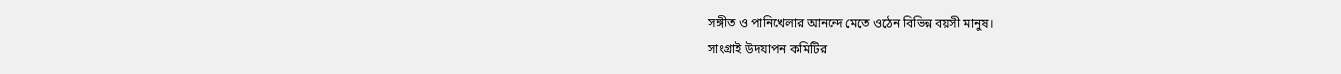সঙ্গীত ও পানিখেলার আনন্দে মেতে ওঠেন বিভিন্ন বয়সী মানুষ।
সাংগ্রাই উদযাপন কমিটির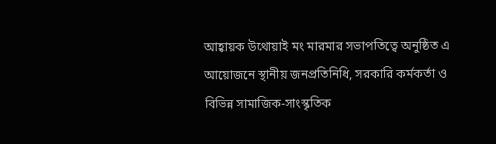আহ্বায়ক উথোয়াই মং মারমার সভাপতিত্বে অনুষ্ঠিত এ আয়োজনে স্থানীয় জনপ্রতিনিধি, সরকারি কর্মকর্তা ও বিভিন্ন সামাজিক-সাংস্কৃতিক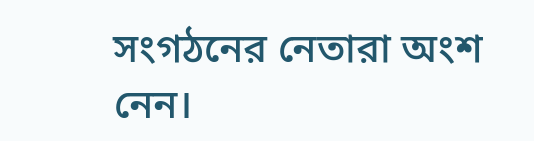সংগঠনের নেতারা অংশ নেন।